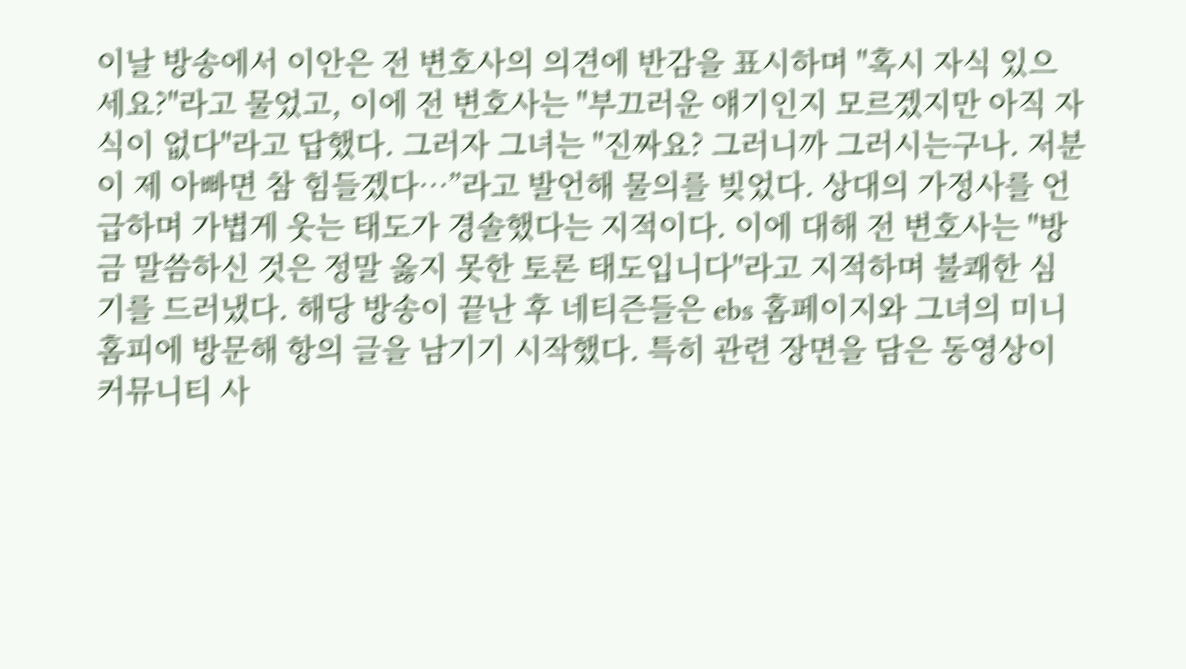이날 방송에서 이안은 전 변호사의 의견에 반감을 표시하며 "혹시 자식 있으세요?"라고 물었고, 이에 전 변호사는 "부끄러운 얘기인지 모르겠지만 아직 자식이 없다"라고 답했다. 그러자 그녀는 "진짜요? 그러니까 그러시는구나. 저분이 제 아빠면 참 힘들겠다…”라고 발언해 물의를 빚었다. 상대의 가정사를 언급하며 가볍게 웃는 태도가 경솔했다는 지적이다. 이에 대해 전 변호사는 "방금 말씀하신 것은 정말 옳지 못한 토론 태도입니다"라고 지적하며 불쾌한 심기를 드러냈다. 해당 방송이 끝난 후 네티즌들은 ebs 홈페이지와 그녀의 미니홈피에 방문해 항의 글을 남기기 시작했다. 특히 관련 장면을 담은 동영상이 커뮤니티 사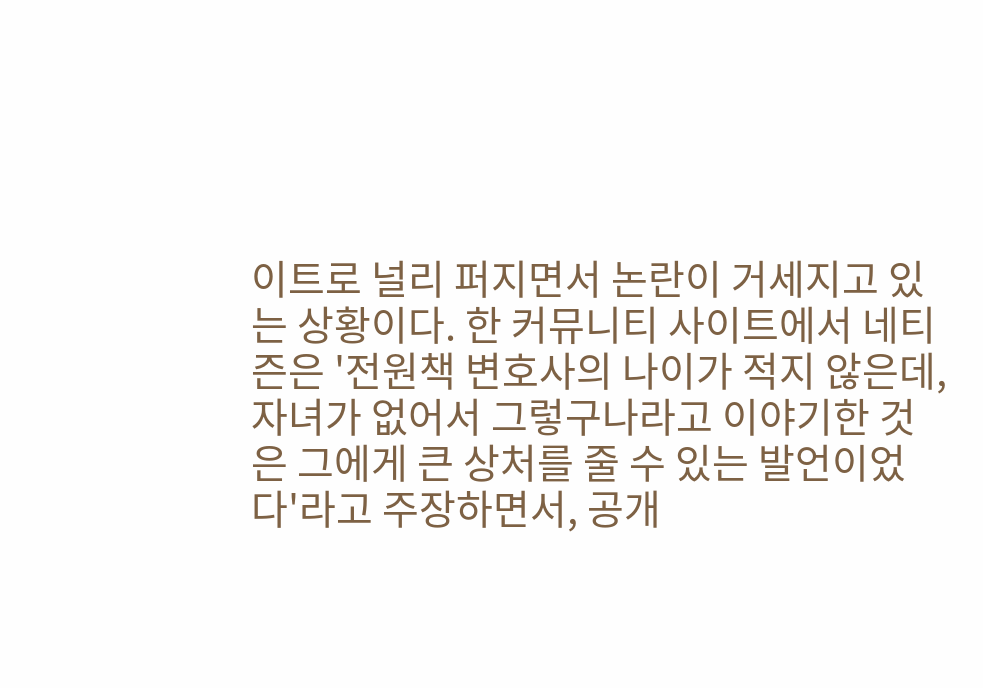이트로 널리 퍼지면서 논란이 거세지고 있는 상황이다. 한 커뮤니티 사이트에서 네티즌은 '전원책 변호사의 나이가 적지 않은데, 자녀가 없어서 그렇구나라고 이야기한 것은 그에게 큰 상처를 줄 수 있는 발언이었다'라고 주장하면서, 공개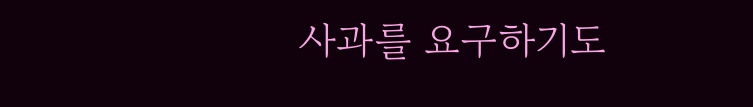사과를 요구하기도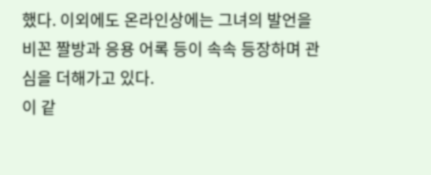했다. 이외에도 온라인상에는 그녀의 발언을 비꼰 짤방과 응용 어록 등이 속속 등장하며 관심을 더해가고 있다.
이 같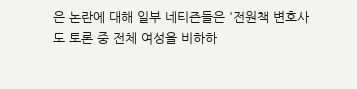은 논란에 대해 일부 네티즌들은 '전원책 변호사도 토론 중 전체 여성을 비하하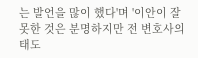는 발언을 많이 했다'며 '이안이 잘못한 것은 분명하지만 전 변호사의 태도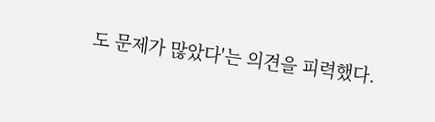도 문제가 많았다'는 의견을 피력했다.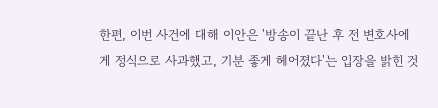한편, 이번 사건에 대해 이안은 '방송이 끝난 후 전 변호사에게 정식으로 사과했고, 기분 좋게 헤어졌다'는 입장을 밝힌 것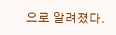으로 알려졌다.